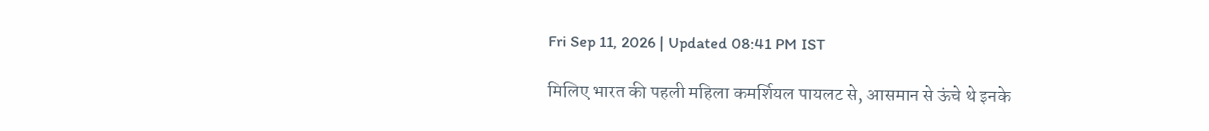Fri Sep 11, 2026 | Updated 08:41 PM IST

मिलिए भारत की पहली महिला कमर्शियल पायलट से, आसमान से ऊंचे थे इनके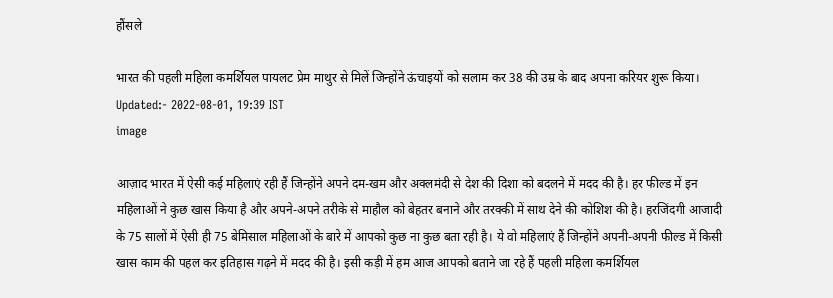हौंसले

भारत की पहली महिला कमर्शियल पायलट प्रेम माथुर से मिलें जिन्होंने ऊंचाइयों को सलाम कर 38 की उम्र के बाद अपना करियर शुरू किया।
Updated:- 2022-08-01, 19:39 IST
image

आज़ाद भारत में ऐसी कई महिलाएं रही हैं जिन्होंने अपने दम-खम और अक्लमंदी से देश की दिशा को बदलने में मदद की है। हर फील्ड में इन महिलाओं ने कुछ खास किया है और अपने-अपने तरीके से माहौल को बेहतर बनाने और तरक्की में साथ देने की कोशिश की है। हरजिंदगी आजादी के 75 सालों में ऐसी ही 75 बेमिसाल महिलाओं के बारे में आपको कुछ ना कुछ बता रही है। ये वो महिलाएं हैं जिन्होंने अपनी-अपनी फील्ड में किसी खास काम की पहल कर इतिहास गढ़ने में मदद की है। इसी कड़ी में हम आज आपको बताने जा रहे हैं पहली महिला कमर्शियल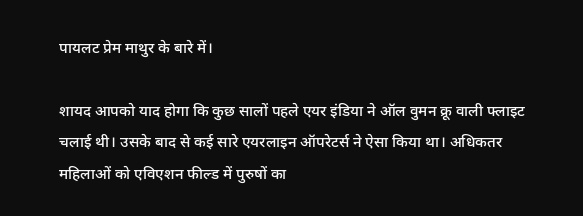पायलट प्रेम माथुर के बारे में।

शायद आपको याद होगा कि कुछ सालों पहले एयर इंडिया ने ऑल वुमन क्रू वाली फ्लाइट चलाई थी। उसके बाद से कई सारे एयरलाइन ऑपरेटर्स ने ऐसा किया था। अधिकतर महिलाओं को एविएशन फील्ड में पुरुषों का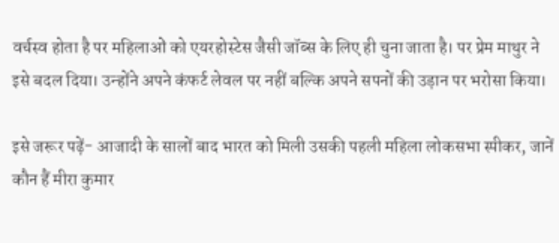वर्चस्व होता है पर महिलाओं को एयरहोस्टेस जैसी जॉब्स के लिए ही चुना जाता है। पर प्रेम माथुर ने इसे बदल दिया। उन्होंने अपने कंफर्ट लेवल पर नहीं बल्कि अपने सपनों की उड़ान पर भरोसा किया।

इसे जरूर पढ़ें- आजादी के सालों बाद भारत को मिली उसकी पहली महिला लोकसभा स्पीकर, जानें कौन हैं मीरा कुमार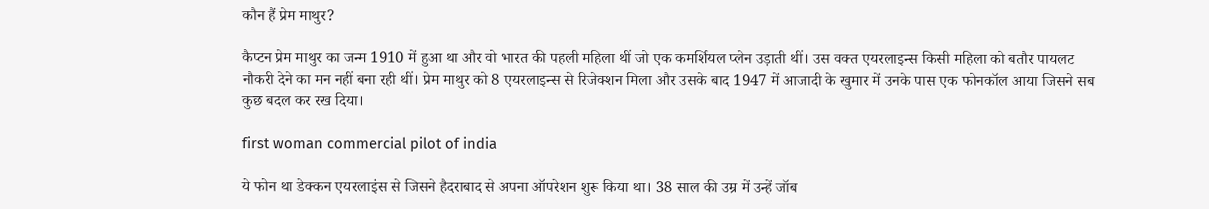कौन हैं प्रेम माथुर?

कैप्टन प्रेम माथुर का जन्म 1910 में हुआ था और वो भारत की पहली महिला थीं जो एक कमर्शियल प्लेन उड़ाती थीं। उस वक्त एयरलाइन्स किसी महिला को बतौर पायलट नौकरी देने का मन नहीं बना रही थीं। प्रेम माथुर को 8 एयरलाइन्स से रिजेक्शन मिला और उसके बाद 1947 में आजादी के खुमार में उनके पास एक फोनकॉल आया जिसने सब कुछ बदल कर रख दिया।

first woman commercial pilot of india

ये फोन था डेक्कन एयरलाइंस से जिसने हैदराबाद से अपना ऑपरेशन शुरू किया था। 38 साल की उम्र में उन्हें जॉब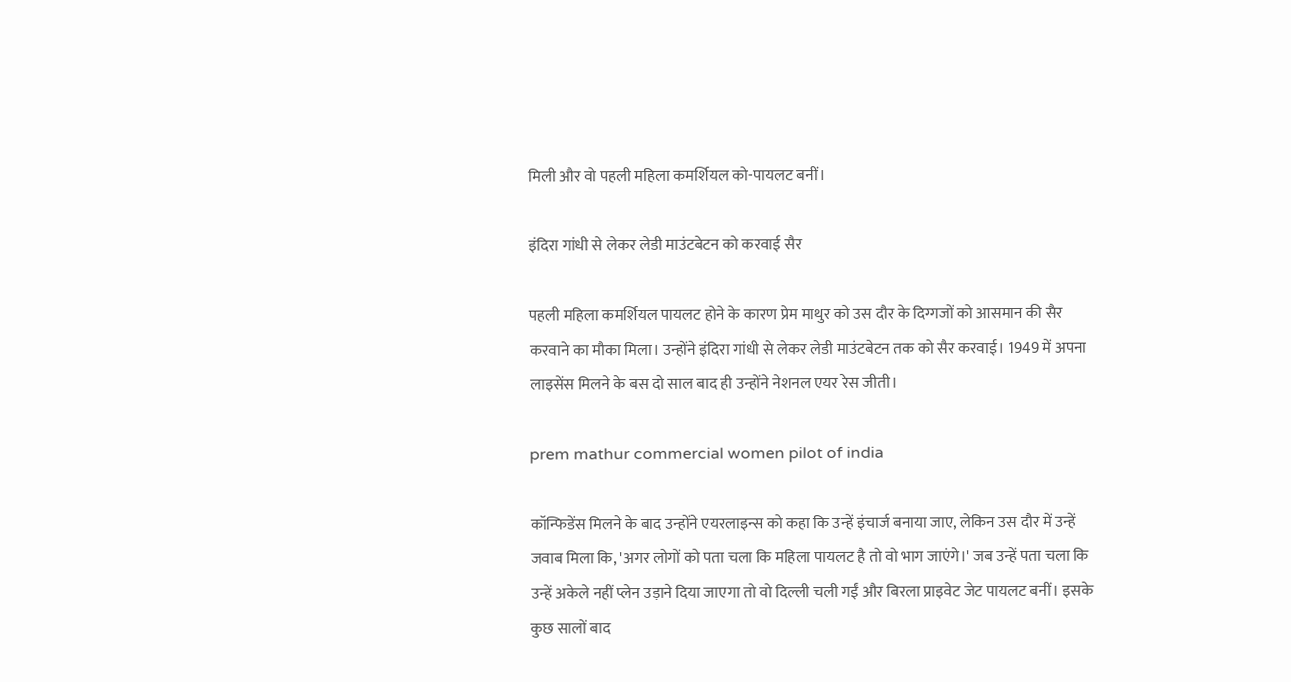मिली और वो पहली महिला कमर्शियल को-पायलट बनीं।

इंदिरा गांधी से लेकर लेडी माउंटबेटन को करवाई सैर

पहली महिला कमर्शियल पायलट होने के कारण प्रेम माथुर को उस दौर के दिग्गजों को आसमान की सैर करवाने का मौका मिला। उन्होंने इंदिरा गांधी से लेकर लेडी माउंटबेटन तक को सैर करवाई। 1949 में अपना लाइसेंस मिलने के बस दो साल बाद ही उन्होंने नेशनल एयर रेस जीती।

prem mathur commercial women pilot of india

कॉन्फिडेंस मिलने के बाद उन्होंने एयरलाइन्स को कहा कि उन्हें इंचार्ज बनाया जाए, लेकिन उस दौर में उन्हें जवाब मिला कि, 'अगर लोगों को पता चला कि महिला पायलट है तो वो भाग जाएंगे।' जब उन्हें पता चला कि उन्हें अकेले नहीं प्लेन उड़ाने दिया जाएगा तो वो दिल्ली चली गईं और बिरला प्राइवेट जेट पायलट बनीं। इसके कुछ सालों बाद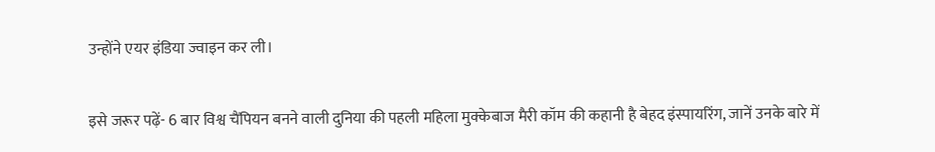उन्होंने एयर इंडिया ज्वाइन कर ली।

इसे जरूर पढ़ें- 6 बार विश्व चैंपियन बनने वाली दुनिया की पहली महिला मुक्केबाज मैरी कॉम की कहानी है बेहद इंस्पायरिंग, जानें उनके बारे में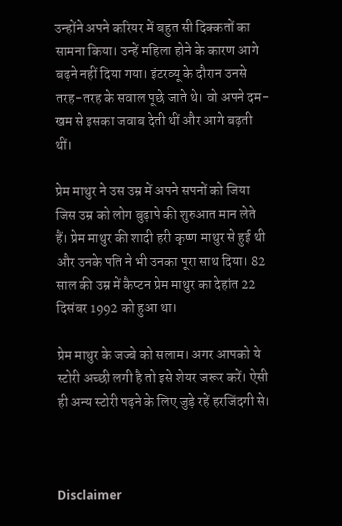उन्होंने अपने करियर में बहुत सी दिक्कतों का सामना किया। उन्हें महिला होने के कारण आगे बढ़ने नहीं दिया गया। इंटरव्यू के दौरान उनसे तरह-तरह के सवाल पूछे जाते थे। वो अपने दम-खम से इसका जवाब देती थीं और आगे बढ़ती थीं।

प्रेम माथुर ने उस उम्र में अपने सपनों को जिया जिस उम्र को लोग बुढ़ापे की शुरुआत मान लेते हैं। प्रेम माथुर की शादी हरी कृष्ण माथुर से हुई थी और उनके पति ने भी उनका पूरा साथ दिया। 82 साल की उम्र में कैप्टन प्रेम माथुर का देहांत 22 दिसंबर 1992 को हुआ था।

प्रेम माथुर के जज्बे को सलाम। अगर आपको ये स्टोरी अच्छी लगी है तो इसे शेयर जरूर करें। ऐसी ही अन्य स्टोरी पढ़ने के लिए जुड़े रहें हरजिंदगी से।



Disclaimer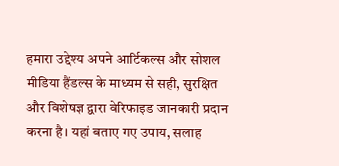हमारा उद्देश्य अपने आर्टिकल्स और सोशल मीडिया हैंडल्स के माध्यम से सही, सुरक्षित और विशेषज्ञ द्वारा वेरिफाइड जानकारी प्रदान करना है। यहां बताए गए उपाय, सलाह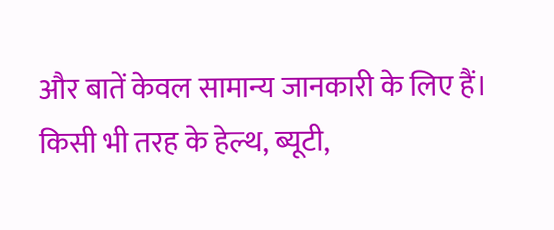और बातें केवल सामान्य जानकारी के लिए हैं। किसी भी तरह के हेल्थ, ब्यूटी,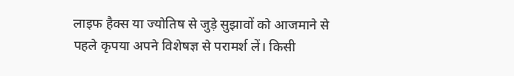लाइफ हैक्स या ज्योतिष से जुड़े सुझावों को आजमाने से पहले कृपया अपने विशेषज्ञ से परामर्श लें। किसी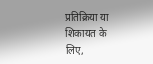प्रतिक्रिया या शिकायत के लिए,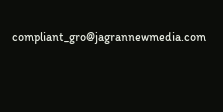compliant_gro@jagrannewmedia.com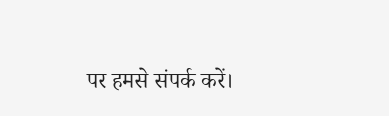पर हमसे संपर्क करें।